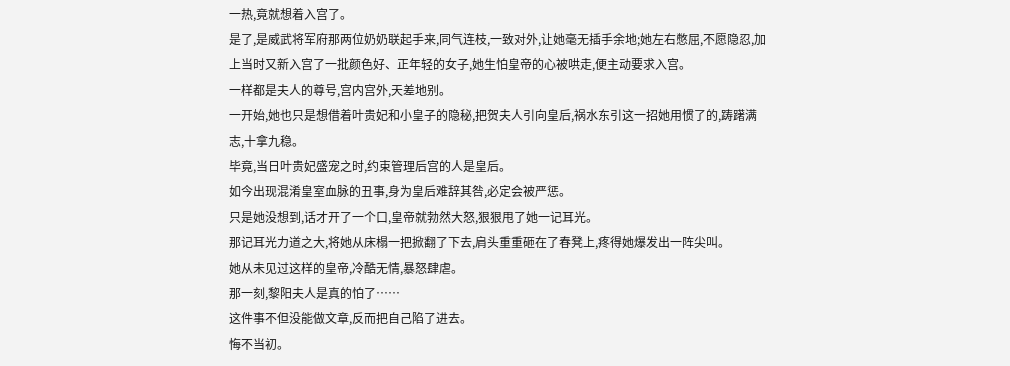一热,竟就想着入宫了。
是了,是威武将军府那两位奶奶联起手来,同气连枝,一致对外,让她毫无插手余地;她左右憋屈,不愿隐忍,加上当时又新入宫了一批颜色好、正年轻的女子,她生怕皇帝的心被哄走,便主动要求入宫。
一样都是夫人的尊号,宫内宫外,天差地别。
一开始,她也只是想借着叶贵妃和小皇子的隐秘,把贺夫人引向皇后,祸水东引这一招她用惯了的,踌躇满志,十拿九稳。
毕竟,当日叶贵妃盛宠之时,约束管理后宫的人是皇后。
如今出现混淆皇室血脉的丑事,身为皇后难辞其咎,必定会被严惩。
只是她没想到,话才开了一个口,皇帝就勃然大怒,狠狠甩了她一记耳光。
那记耳光力道之大,将她从床榻一把掀翻了下去,肩头重重砸在了春凳上,疼得她爆发出一阵尖叫。
她从未见过这样的皇帝,冷酷无情,暴怒肆虐。
那一刻,黎阳夫人是真的怕了……
这件事不但没能做文章,反而把自己陷了进去。
悔不当初。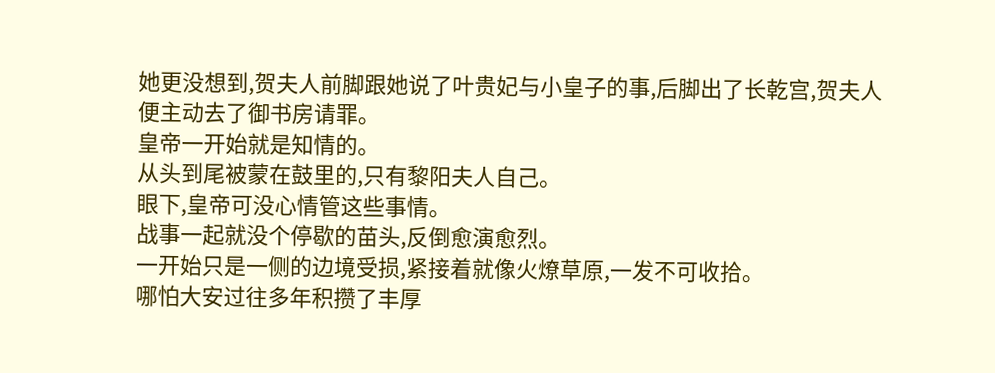她更没想到,贺夫人前脚跟她说了叶贵妃与小皇子的事,后脚出了长乾宫,贺夫人便主动去了御书房请罪。
皇帝一开始就是知情的。
从头到尾被蒙在鼓里的,只有黎阳夫人自己。
眼下,皇帝可没心情管这些事情。
战事一起就没个停歇的苗头,反倒愈演愈烈。
一开始只是一侧的边境受损,紧接着就像火燎草原,一发不可收拾。
哪怕大安过往多年积攒了丰厚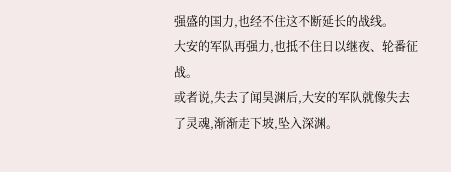强盛的国力,也经不住这不断延长的战线。
大安的军队再强力,也抵不住日以继夜、轮番征战。
或者说,失去了闻昊渊后,大安的军队就像失去了灵魂,渐渐走下坡,坠入深渊。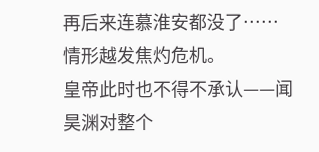再后来连慕淮安都没了……情形越发焦灼危机。
皇帝此时也不得不承认——闻昊渊对整个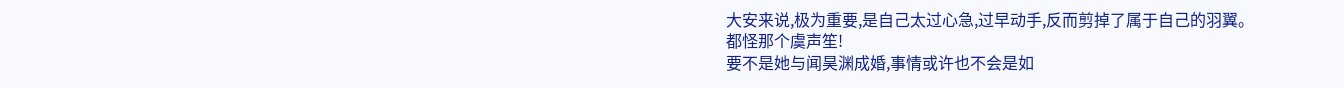大安来说,极为重要,是自己太过心急,过早动手,反而剪掉了属于自己的羽翼。
都怪那个虞声笙!
要不是她与闻昊渊成婚,事情或许也不会是如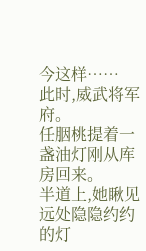今这样……
此时,威武将军府。
任胭桃提着一盏油灯刚从库房回来。
半道上,她瞅见远处隐隐约约的灯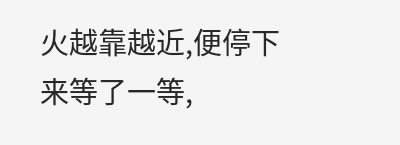火越靠越近,便停下来等了一等,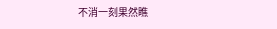不消一刻果然瞧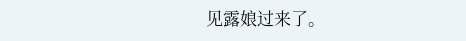见露娘过来了。